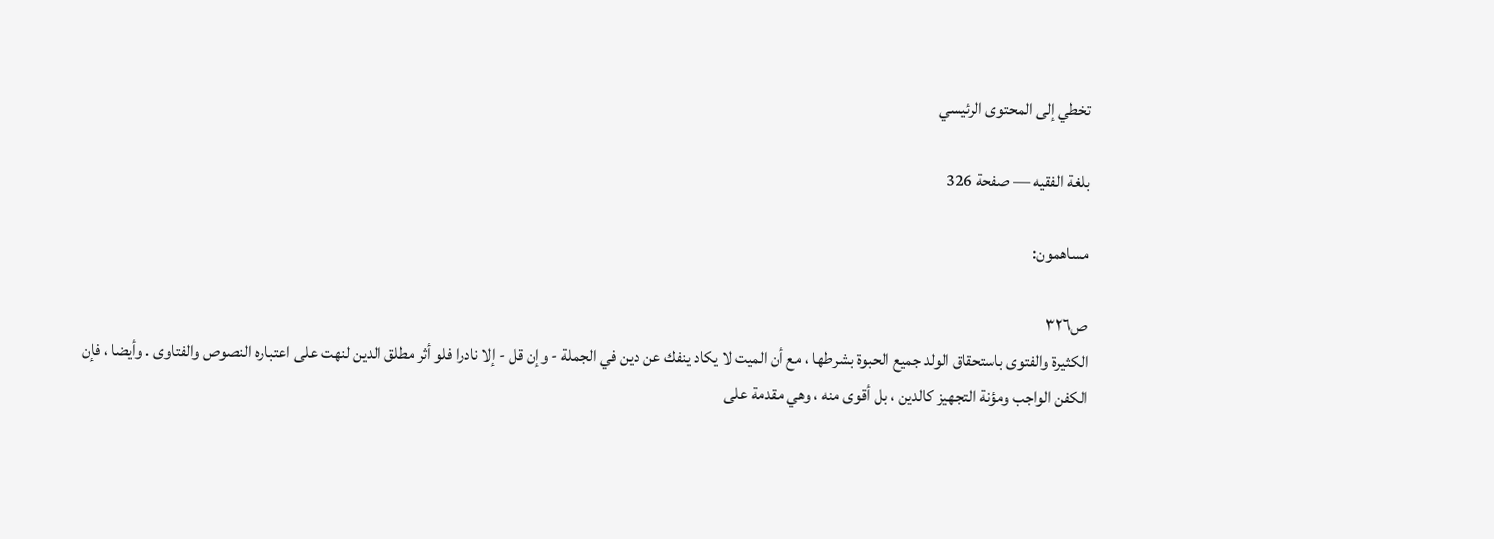تخطي إلى المحتوى الرئيسي

بلغة الفقيه — صفحة 326

مساهمون:

ص٣٢٦
الكثيرة والفتوى باستحقاق الولد جميع الحبوة بشرطها ، مع أن الميت لا يكاد ينفك عن دين في الجملة - وإن قل - إلا نادرا فلو أثر مطلق الدين لنهت على اعتباره النصوص والفتاوى . وأيضا ، فإن الكفن الواجب ومؤنة التجهيز كالدين ، بل أقوى منه ، وهي مقدمة على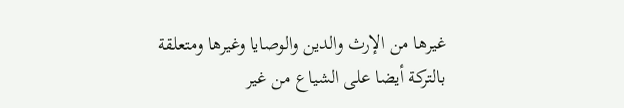غيرها من الإرث والدين والوصايا وغيرها ومتعلقة بالتركة أيضا على الشياع من غير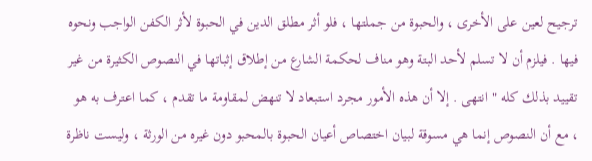ترجيح لعين على الأخرى ، والحبوة من جملتها ، فلو أثر مطلق الدين في الحبوة لأثر الكفن الواجب ونحوه فيها . فيلزم أن لا تسلم لأحد البتة وهو مناف لحكمة الشارع من إطلاق إثباتها في النصوص الكثيرة من غير تقييد بذلك كله " انتهى . إلا أن هذه الأمور مجرد استبعاد لا تنهض لمقاومة ما تقدم ، كما اعترف به هو ، مع أن النصوص إنما هي مسوقة لبيان اختصاص أعيان الحبوة بالمحبو دون غيره من الورثة ، وليست ناظرة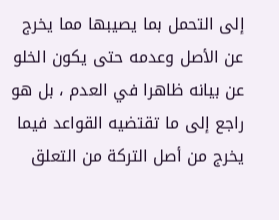إلى التحمل بما يصيبها مما يخرج عن الأصل وعدمه حتى يكون الخلو عن بيانه ظاهرا في العدم ، بل هو راجع إلى ما تقتضيه القواعد فيما يخرج من أصل التركة من التعلق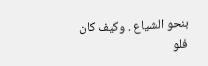بنحو الشياع . وكيف كان فلو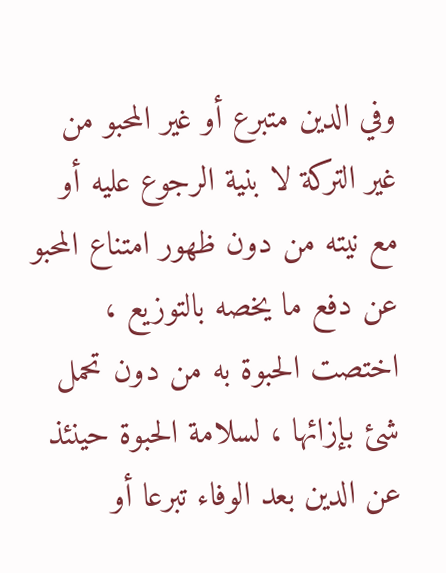وفي الدين متبرع أو غير المحبو من غير التركة لا بنية الرجوع عليه أو مع نيته من دون ظهور امتناع المحبو عن دفع ما يخصه بالتوزيع ، اختصت الحبوة به من دون تحمل شئ بإزائها ، لسلامة الحبوة حينئذ عن الدين بعد الوفاء تبرعا أو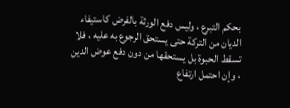بحكم التبرع ، وليس دفع الورثة بالفرض كاستيفاء الديان من التركة حتى يستحق الرجوع به عليه ، فلا تسقط الحبوة بل يستحقها من دون دفع عوض الدين ، وإن احتمل ارتفاع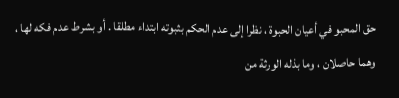حق المحبو في أعيان الحبوة ، نظرا إلى عدم الحكم بثبوته ابتداء مطلقا . أو بشرط عدم فكه لها ، وهما حاصلان ، وما بذله الورثة من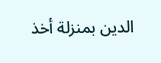الدين بمنزلة أخذ